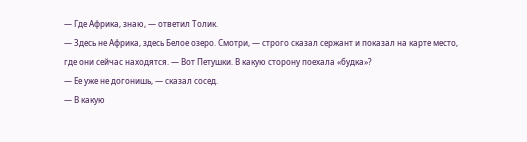— Где Африка, знаю, — ответил Толик.
— Здесь не Африка, здесь Белое озеро. Смотри, — строго сказал сержант и показал на карте место, где они сейчас находятся. — Вот Петушки. В какую сторону поехала «будка»?
— Ее уже не догонишь, — сказал сосед.
— В какую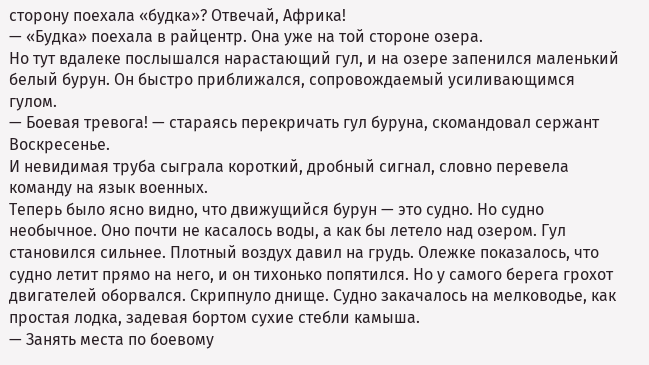сторону поехала «будка»? Отвечай, Африка!
— «Будка» поехала в райцентр. Она уже на той стороне озера.
Но тут вдалеке послышался нарастающий гул, и на озере запенился маленький белый бурун. Он быстро приближался, сопровождаемый усиливающимся гулом.
— Боевая тревога! — стараясь перекричать гул буруна, скомандовал сержант Воскресенье.
И невидимая труба сыграла короткий, дробный сигнал, словно перевела команду на язык военных.
Теперь было ясно видно, что движущийся бурун — это судно. Но судно необычное. Оно почти не касалось воды, а как бы летело над озером. Гул становился сильнее. Плотный воздух давил на грудь. Олежке показалось, что судно летит прямо на него, и он тихонько попятился. Но у самого берега грохот двигателей оборвался. Скрипнуло днище. Судно закачалось на мелководье, как простая лодка, задевая бортом сухие стебли камыша.
— Занять места по боевому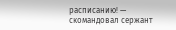расписанию! — скомандовал сержант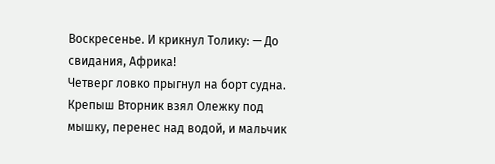Воскресенье. И крикнул Толику: — До свидания, Африка!
Четверг ловко прыгнул на борт судна. Крепыш Вторник взял Олежку под мышку, перенес над водой, и мальчик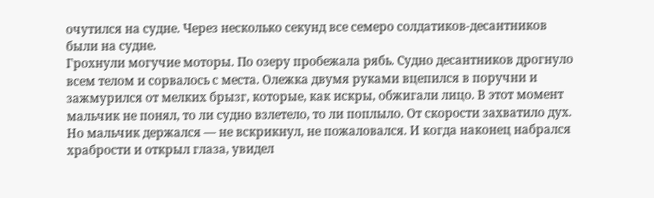очутился на судне. Через несколько секунд все семеро солдатиков-десантников были на судне.
Грохнули могучие моторы. По озеру пробежала рябь. Судно десантников дрогнуло всем телом и сорвалось с места. Олежка двумя руками вцепился в поручни и зажмурился от мелких брызг, которые, как искры, обжигали лицо. В этот момент мальчик не понял, то ли судно взлетело, то ли поплыло. От скорости захватило дух. Но мальчик держался — не вскрикнул, не пожаловался. И когда наконец набрался храбрости и открыл глаза, увидел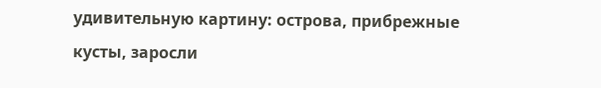удивительную картину: острова, прибрежные кусты, заросли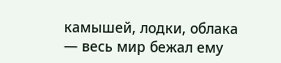камышей, лодки, облака — весь мир бежал ему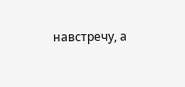навстречу, а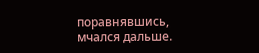поравнявшись, мчался дальше.